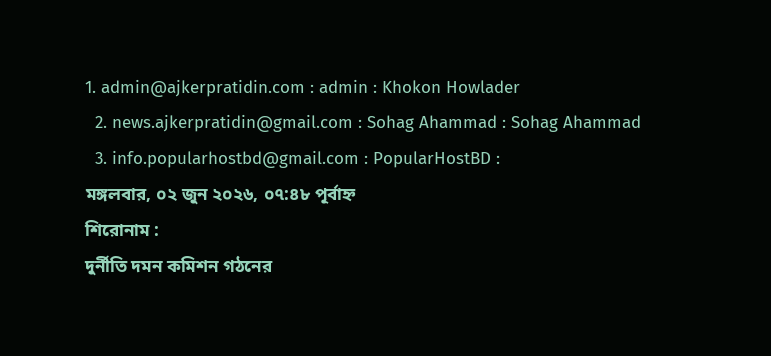1. admin@ajkerpratidin.com : admin : Khokon Howlader
  2. news.ajkerpratidin@gmail.com : Sohag Ahammad : Sohag Ahammad
  3. info.popularhostbd@gmail.com : PopularHostBD :
মঙ্গলবার, ০২ জুন ২০২৬, ০৭:৪৮ পূর্বাহ্ন
শিরোনাম :
দুর্নীতি দমন কমিশন গঠনের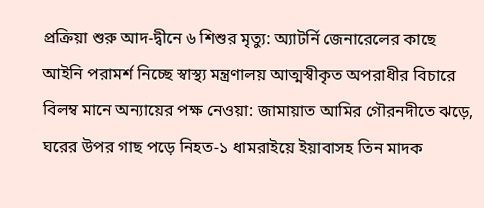প্রক্রিয়া শুরু আদ-দ্বীনে ৬ শিশুর মৃত্যু: অ্যাটর্নি জেনারেলের কাছে আইনি পরামর্শ নিচ্ছে স্বাস্থ্য মন্ত্রণালয় আত্মস্বীকৃত অপরাধীর বিচারে বিলম্ব মানে অন্যায়ের পক্ষ নেওয়া: জামায়াত আমির গৌরনদীতে ঝড়ে, ঘরের উপর গাছ পড়ে নিহত-১ ধামরাইয়ে ইয়াবাসহ তিন মাদক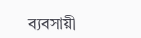ব্যবসায়ী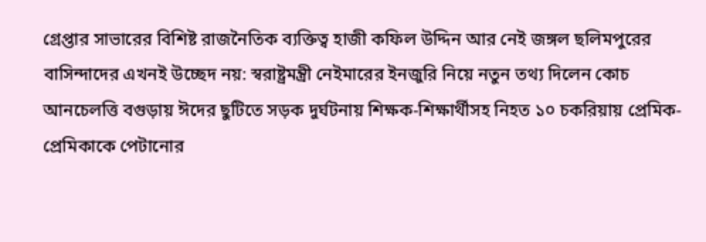গ্রেপ্তার সাভারের বিশিষ্ট রাজনৈতিক ব্যক্তিত্ব হাজী কফিল উদ্দিন আর নেই জঙ্গল ছলিমপুরের বাসিন্দাদের এখনই উচ্ছেদ নয়: স্বরাষ্ট্রমন্ত্রী নেইমারের ইনজুরি নিয়ে নতুন তথ্য দিলেন কোচ আনচেলত্তি বগুড়ায় ঈদের ছুটিতে সড়ক দুর্ঘটনায় শিক্ষক-শিক্ষার্থীসহ নিহত ১০ চকরিয়ায় প্রেমিক-প্রেমিকাকে পেটানোর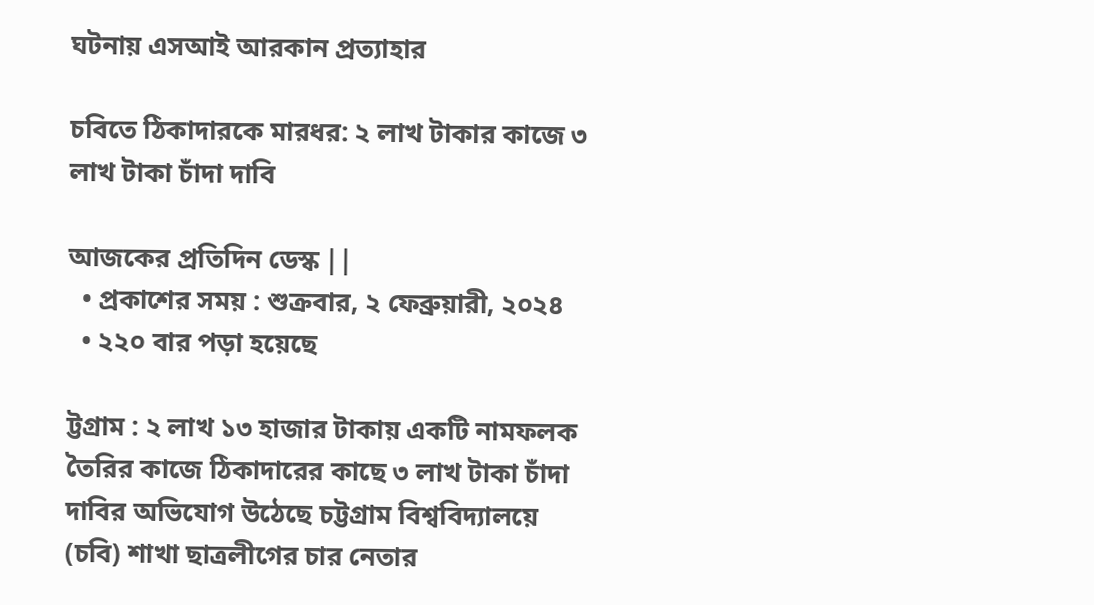ঘটনায় এসআই আরকান প্রত্যাহার

চবিতে ঠিকাদারকে মারধর: ২ লাখ টাকার কাজে ৩ লাখ টাকা চাঁদা দাবি

আজকের প্রতিদিন ডেস্ক ||
  • প্রকাশের সময় : শুক্রবার, ২ ফেব্রুয়ারী, ২০২৪
  • ২২০ বার পড়া হয়েছে

ট্টগ্রাম : ২ লাখ ১৩ হাজার টাকায় একটি নামফলক তৈরির কাজে ঠিকাদারের কাছে ৩ লাখ টাকা চাঁদা দাবির অভিযোগ উঠেছে চট্টগ্রাম বিশ্ববিদ্যালয়ে (চবি) শাখা ছাত্রলীগের চার নেতার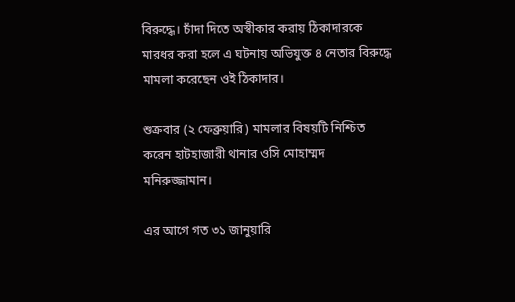বিরুদ্ধে। চাঁদা দিতে অস্বীকার করায় ঠিকাদারকে মারধর করা হলে এ ঘটনায় অভিযুক্ত ৪ নেতার বিরুদ্ধে মামলা করেছেন ওই ঠিকাদার।

শুক্রবার (২ ফেব্রুয়ারি) মামলার বিষয়টি নিশ্চিত করেন হাটহাজারী থানার ওসি মোহাম্মদ মনিরুজ্জামান।

এর আগে গত ৩১ জানুয়ারি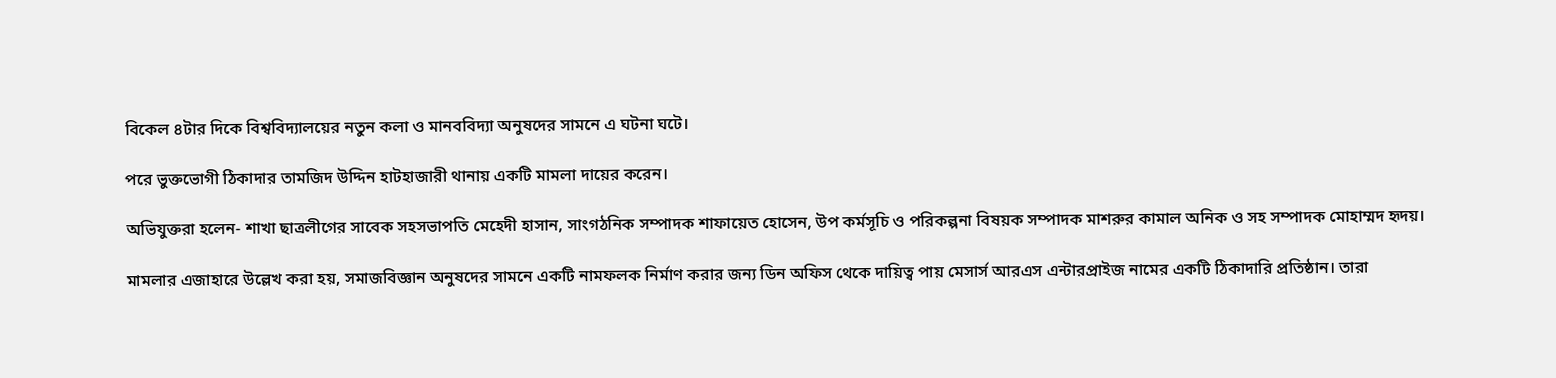বিকেল ৪টার দিকে বিশ্ববিদ্যালয়ের নতুন কলা ও মানববিদ্যা অনুষদের সামনে এ ঘটনা ঘটে।

পরে ভুক্তভোগী ঠিকাদার তামজিদ উদ্দিন হাটহাজারী থানায় একটি মামলা দায়ের করেন।

অভিযুক্তরা হলেন- শাখা ছাত্রলীগের সাবেক সহসভাপতি মেহেদী হাসান, সাংগঠনিক সম্পাদক শাফায়েত হোসেন, উপ কর্মসূচি ও পরিকল্পনা বিষয়ক সম্পাদক মাশরুর কামাল অনিক ও সহ সম্পাদক মোহাম্মদ হৃদয়।

মামলার এজাহারে উল্লেখ করা হয়, সমাজবিজ্ঞান অনুষদের সামনে একটি নামফলক নির্মাণ করার জন্য ডিন অফিস থেকে দায়িত্ব পায় মেসার্স আরএস এন্টারপ্রাইজ নামের একটি ঠিকাদারি প্রতিষ্ঠান। তারা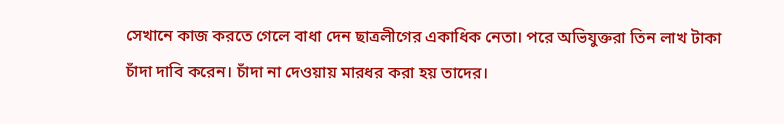সেখানে কাজ করতে গেলে বাধা দেন ছাত্রলীগের একাধিক নেতা। পরে অভিযুক্তরা তিন লাখ টাকা চাঁদা দাবি করেন। চাঁদা না দেওয়ায় মারধর করা হয় তাদের।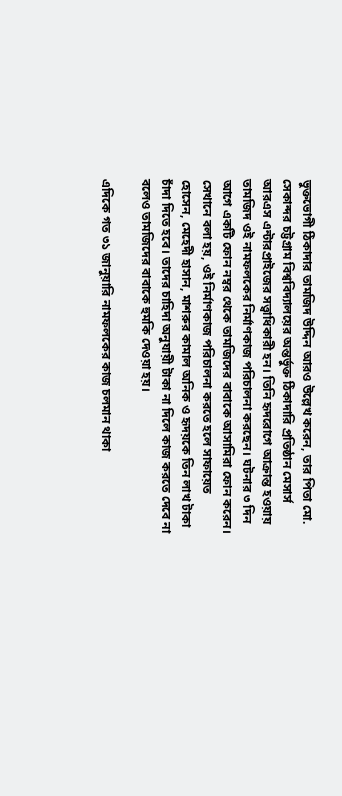ভুক্তভোগী ঠিকাদার তামজিদ উদ্দিন আরও উল্লেখ করেন, তার পিতা মো. সেকান্দর চট্টগ্রাম বিশ্ববিদ্যালয়ের অন্তর্ভুক্ত ঠিকাদারি প্রতিষ্ঠান মেসার্স আরএস এন্টারপ্রাইজের সত্ত্বাধিকারী হন। তিনি হৃদরোগে আক্রান্ত হওয়ায় তামজিদ ওই নামফলকের নির্মাণকাজ পরিচালনা করছেন। ঘটনার ৩ দিন আগে একটি ফোন নম্বর থেকে তামজিদের বাবাকে আসামিরা ফোন করেন। সেখানে বলা হয়, ওই নির্মাণকাজ পরিচালনা করতে হলে সাফায়েত হোসেন, মেহেদী হাসান, মাশরুর কামাল অনিক ও হৃদয়কে তিন লাখ টাকা চাঁদা দিতে হবে। তাদের চাহিদা অনুযায়ী টাকা না দিলে কাজ করতে দেবে না বলেও তামজিদের বাবাকে হুমকি দেওয়া হয়।

এদিকে গত ৩১ জানুয়ারি নামফলকের কাজ চলমান থাকা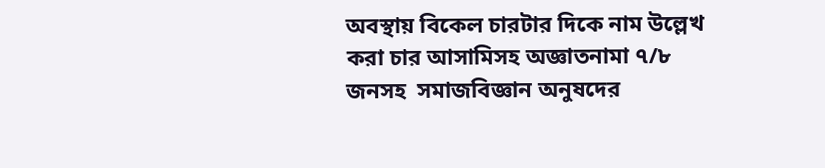অবস্থায় বিকেল চারটার দিকে নাম উল্লেখ করা চার আসামিসহ অজ্ঞাতনামা ৭/৮ জনসহ  সমাজবিজ্ঞান অনুষদের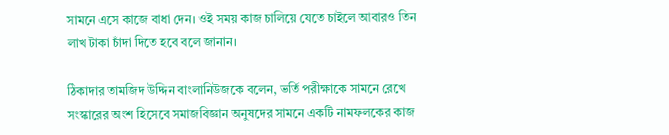সামনে এসে কাজে বাধা দেন। ওই সময় কাজ চালিয়ে যেতে চাইলে আবারও তিন লাখ টাকা চাঁদা দিতে হবে বলে জানান।

ঠিকাদার তামজিদ উদ্দিন বাংলানিউজকে বলেন, ভর্তি পরীক্ষাকে সামনে রেখে সংস্কারের অংশ হিসেবে সমাজবিজ্ঞান অনুষদের সামনে একটি নামফলকের কাজ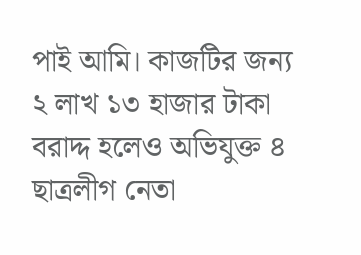পাই আমি। কাজটির জন্য ২ লাখ ১৩ হাজার টাকা বরাদ্দ হলেও অভিযুক্ত ৪ ছাত্রলীগ নেতা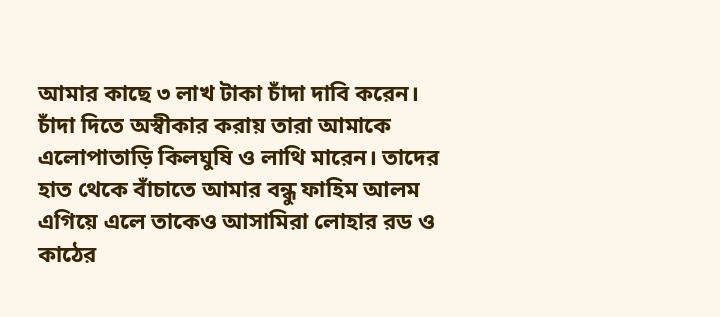আমার কাছে ৩ লাখ টাকা চাঁদা দাবি করেন। চাঁদা দিতে অস্বীকার করায় তারা আমাকে এলোপাতাড়ি কিলঘুষি ও লাথি মারেন। তাদের হাত থেকে বাঁচাতে আমার বন্ধু ফাহিম আলম এগিয়ে এলে তাকেও আসামিরা লোহার রড ও কাঠের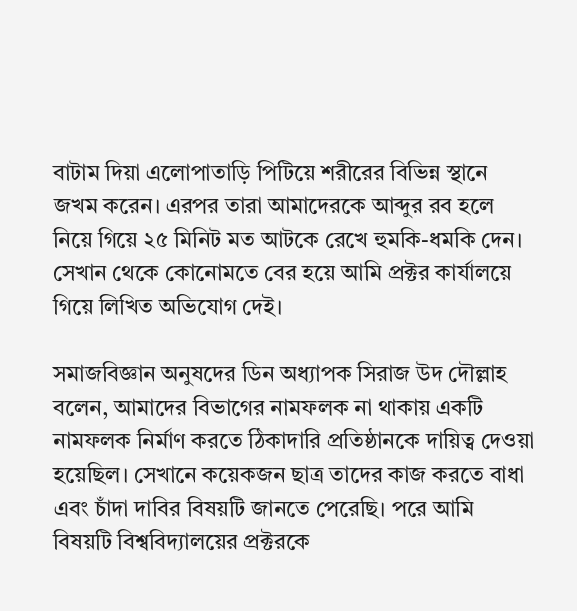বাটাম দিয়া এলোপাতাড়ি পিটিয়ে শরীরের বিভিন্ন স্থানে জখম করেন। এরপর তারা আমাদেরকে আব্দুর রব হলে নিয়ে গিয়ে ২৫ মিনিট মত আটকে রেখে হুমকি-ধমকি দেন। সেখান থেকে কোনোমতে বের হয়ে আমি প্রক্টর কার্যালয়ে গিয়ে লিখিত অভিযোগ দেই।

সমাজবিজ্ঞান অনুষদের ডিন অধ্যাপক সিরাজ উদ দৌল্লাহ বলেন, আমাদের বিভাগের নামফলক না থাকায় একটি নামফলক নির্মাণ করতে ঠিকাদারি প্রতিষ্ঠানকে দায়িত্ব দেওয়া হয়েছিল। সেখানে কয়েকজন ছাত্র তাদের কাজ করতে বাধা এবং চাঁদা দাবির বিষয়টি জানতে পেরেছি। পরে আমি বিষয়টি বিশ্ববিদ্যালয়ের প্রক্টরকে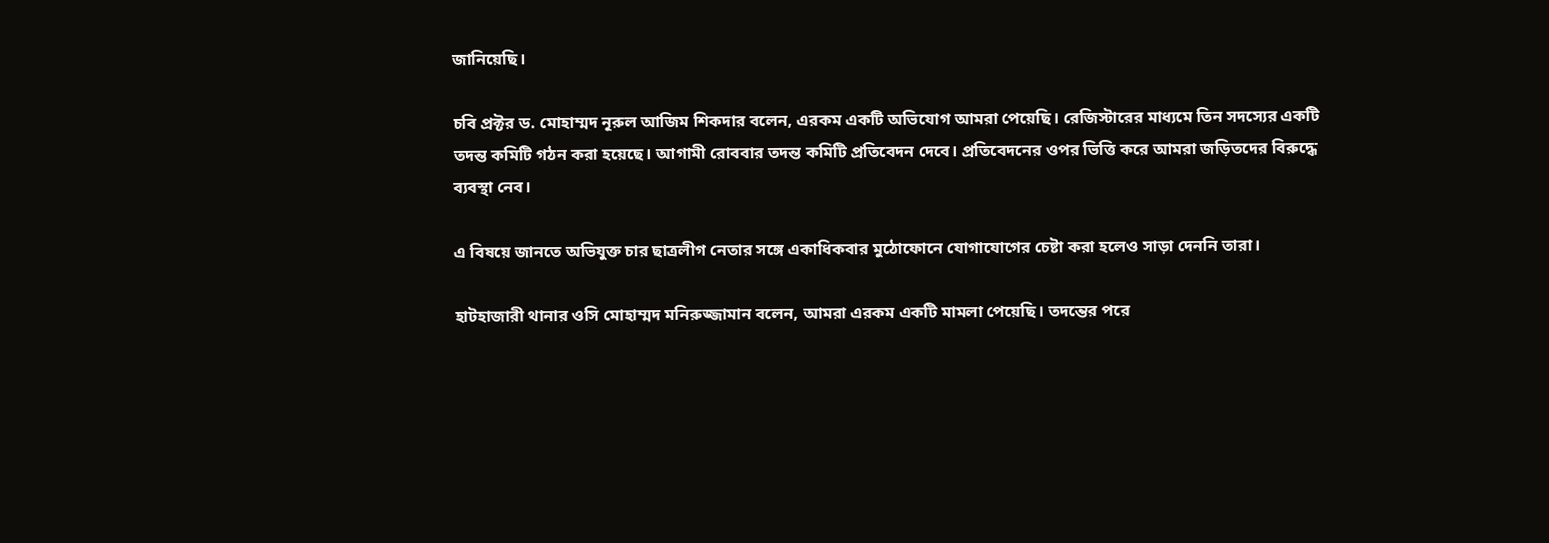জানিয়েছি।

চবি প্রক্টর ড. মোহাম্মদ নূরুল আজিম শিকদার বলেন, এরকম একটি অভিযোগ আমরা পেয়েছি। রেজিস্টারের মাধ্যমে তিন সদস্যের একটি তদন্ত কমিটি গঠন করা হয়েছে। আগামী রোববার তদন্ত কমিটি প্রতিবেদন দেবে। প্রতিবেদনের ওপর ভিত্তি করে আমরা জড়িতদের বিরুদ্ধে ব্যবস্থা নেব।

এ বিষয়ে জানতে অভিযুক্ত চার ছাত্রলীগ নেতার সঙ্গে একাধিকবার মুঠোফোনে যোগাযোগের চেষ্টা করা হলেও সাড়া দেননি তারা।

হাটহাজারী থানার ওসি মোহাম্মদ মনিরুজ্জামান বলেন, আমরা এরকম একটি মামলা পেয়েছি। তদন্তের পরে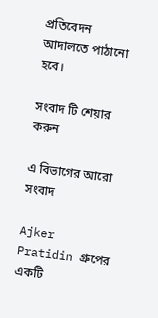প্রতিবেদন আদালতে পাঠানো হবে।

সংবাদ টি শেয়ার করুন

এ বিভাগের আরো সংবাদ

Ajker Pratidin গ্রুপের একটি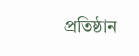প্রতিষ্ঠান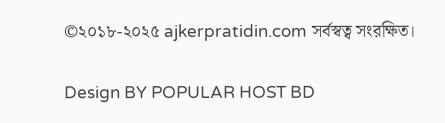©২০১৮-২০২৫ ajkerpratidin.com সর্বস্বত্ব সংরক্ষিত।

Design BY POPULAR HOST BD